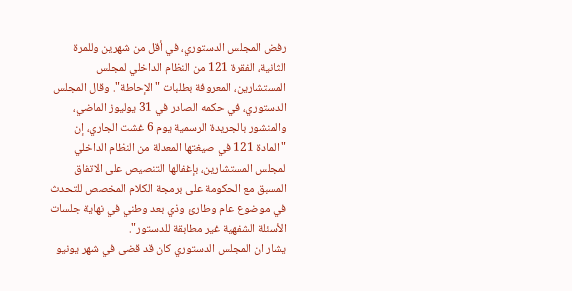رفض المجلس الدستوري، في أقل من شهرين وللمرة الثانية، الفقرة 121 من النظام الداخلي لمجلس المستشارين، المعروفة بطلبات "الإحاطة". وقال المجلس الدستوري، في حكمه الصادر في 31 يوليوز الماضي، والمنشور بالجريدة الرسمية يوم 6 غشت الجاري، إن "المادة 121 في صيغتها المعدلة من النظام الداخلي لمجلس المستشارين، بإغفالها التنصيص على الاتفاق المسبق مع الحكومة على برمجة الكلام المخصص للتحدث في موضوع عام وطارئ وذي بعد وطني في نهاية جلسات الأسئلة الشفهية غير مطابقة للدستور".
يشار ان المجلس الدستوري كان قد قضى في شهر يونيو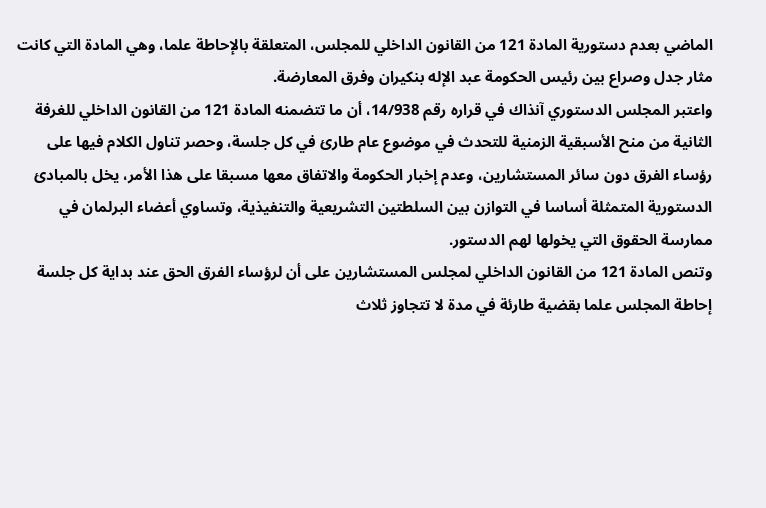الماضي بعدم دستورية المادة 121 من القانون الداخلي للمجلس، المتعلقة بالإحاطة علما، وهي المادة التي كانت مثار جدل وصراع بين رئيس الحكومة عبد الإله بنكيران وفرق المعارضة.
واعتبر المجلس الدستوري آنذاك في قراره رقم 14/938، أن ما تتضمنه المادة 121 من القانون الداخلي للغرفة الثانية من منح الأسبقية الزمنية للتحدث في موضوع عام طارئ في كل جلسة، وحصر تناول الكلام فيها على رؤساء الفرق دون سائر المستشارين، وعدم إخبار الحكومة والاتفاق معها مسبقا على هذا الأمر، يخل بالمبادئ الدستورية المتمثلة أساسا في التوازن بين السلطتين التشريعية والتنفيذية، وتساوي أعضاء البرلمان في ممارسة الحقوق التي يخولها لهم الدستور.
وتنص المادة 121 من القانون الداخلي لمجلس المستشارين على أن لرؤساء الفرق الحق عند بداية كل جلسة إحاطة المجلس علما بقضية طارئة في مدة لا تتجاوز ثلاث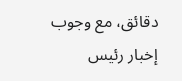دقائق، مع وجوب إخبار رئيس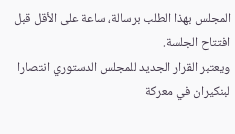المجلس بهذا الطلب برسالة، ساعة على الأقل قبل افتتاح الجلسة.
ويعتبر القرار الجديد للمجلس الدستوري انتصارا لبنكيران في معركة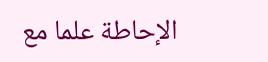الإحاطة علما مع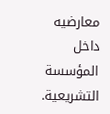معارضيه داخل المؤسسة التشريعية.